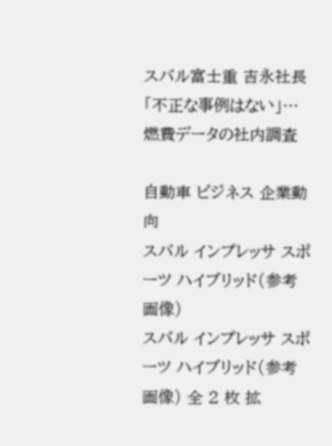スバル富士重 吉永社長「不正な事例はない」…燃費データの社内調査

自動車 ビジネス 企業動向
スバル インプレッサ スポーツ ハイブリッド(参考画像)
スバル インプレッサ スポーツ ハイブリッド(参考画像) 全 2 枚 拡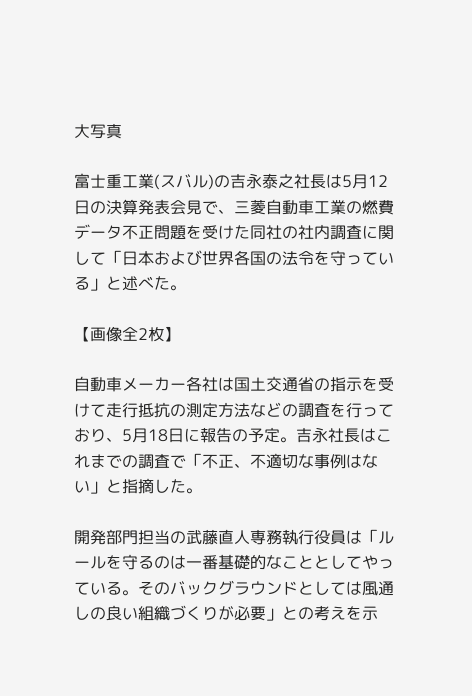大写真

富士重工業(スバル)の吉永泰之社長は5月12日の決算発表会見で、三菱自動車工業の燃費データ不正問題を受けた同社の社内調査に関して「日本および世界各国の法令を守っている」と述べた。

【画像全2枚】

自動車メーカー各社は国土交通省の指示を受けて走行抵抗の測定方法などの調査を行っており、5月18日に報告の予定。吉永社長はこれまでの調査で「不正、不適切な事例はない」と指摘した。

開発部門担当の武藤直人専務執行役員は「ルールを守るのは一番基礎的なこととしてやっている。そのバックグラウンドとしては風通しの良い組織づくりが必要」との考えを示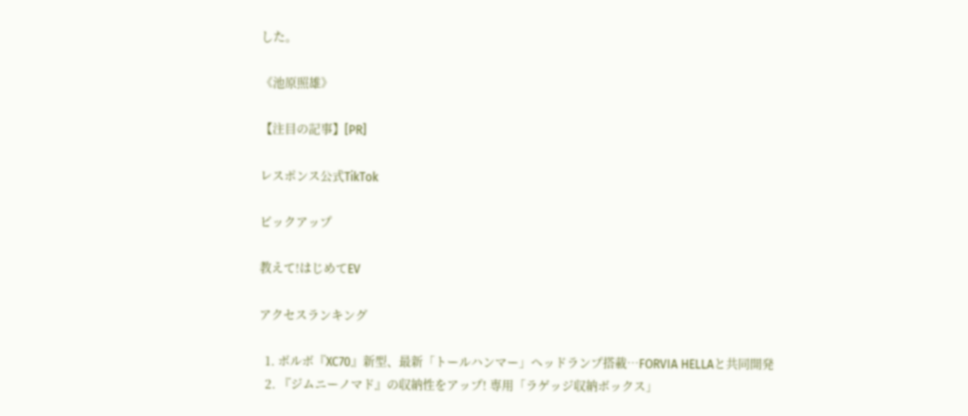した。

《池原照雄》

【注目の記事】[PR]

レスポンス公式TikTok

ピックアップ

教えて!はじめてEV

アクセスランキング

  1. ボルボ『XC70』新型、最新「トールハンマー」ヘッドランプ搭載…FORVIA HELLAと共同開発
  2. 『ジムニーノマド』の収納性をアップ! 専用「ラゲッジ収納ボックス」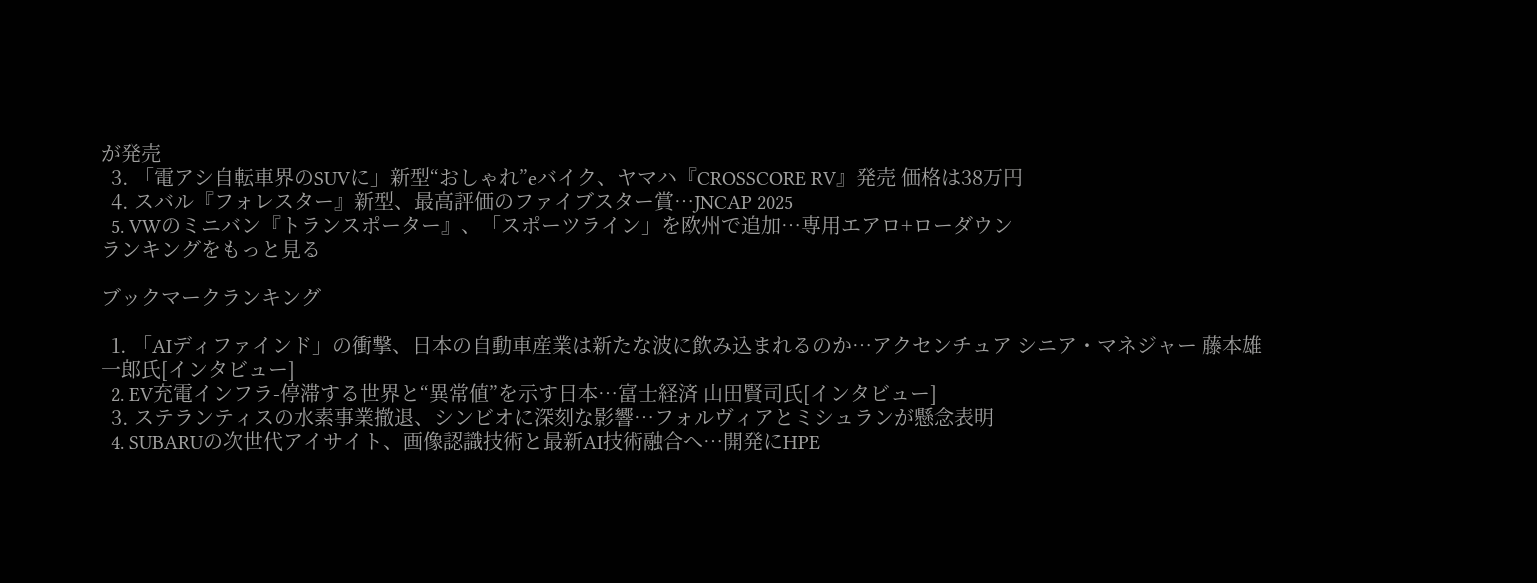が発売
  3. 「電アシ自転車界のSUVに」新型“おしゃれ”eバイク、ヤマハ『CROSSCORE RV』発売 価格は38万円
  4. スバル『フォレスター』新型、最高評価のファイブスター賞…JNCAP 2025
  5. VWのミニバン『トランスポーター』、「スポーツライン」を欧州で追加…専用エアロ+ローダウン
ランキングをもっと見る

ブックマークランキング

  1. 「AIディファインド」の衝撃、日本の自動車産業は新たな波に飲み込まれるのか…アクセンチュア シニア・マネジャー 藤本雄一郎氏[インタビュー]
  2. EV充電インフラ-停滞する世界と“異常値”を示す日本…富士経済 山田賢司氏[インタビュー]
  3. ステランティスの水素事業撤退、シンビオに深刻な影響…フォルヴィアとミシュランが懸念表明
  4. SUBARUの次世代アイサイト、画像認識技術と最新AI技術融合へ…開発にHPE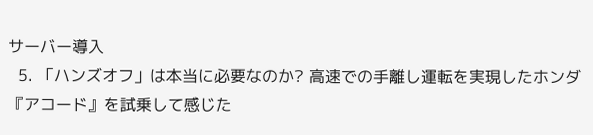サーバー導入
  5. 「ハンズオフ」は本当に必要なのか? 高速での手離し運転を実現したホンダ『アコード』を試乗して感じた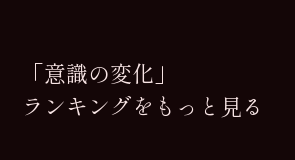「意識の変化」
ランキングをもっと見る